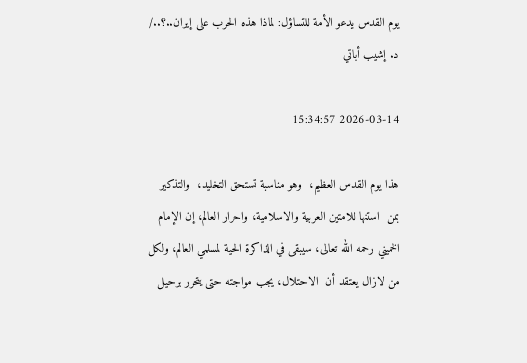يوم القدس يدعو الأمة للتساؤل: لماذا هذه الحرب على إيران..؟../ د. إشيب أباتي

2026-03-14 15:34:57

هذا يوم القدس العظيم،  وهو مناسبة تستحق التخليد،  والتذكير بمن  استنها للامتين العربية والاسلامية، واحرار العالم، إن الإمام الخميني رحمه الله تعالى، سيبقى في الذاكرة الحية لمسلمي العالم، ولكل من لازال يعتقد أن  الاحتلال، يجب مواجته حتى يتحرر برحيل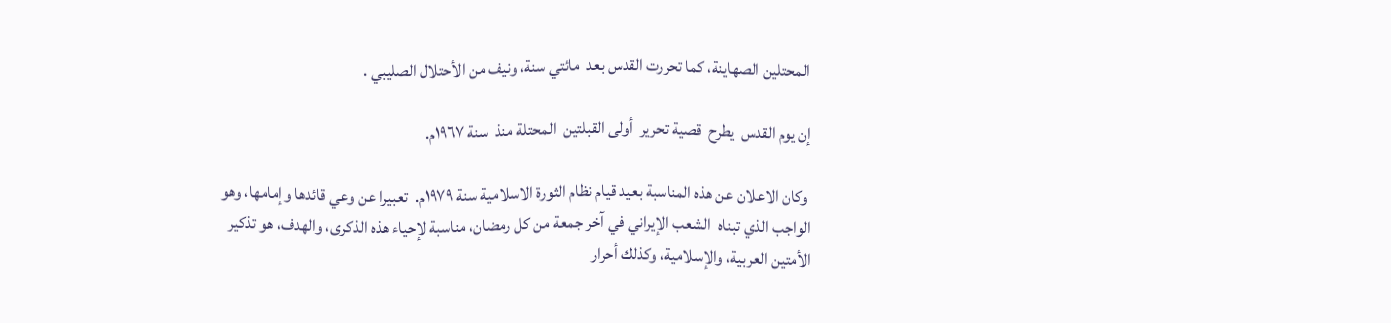المحتلين الصهاينة، كما تحررت القدس بعد  مائتي سنة، ونيف من الأحتلال الصليبي .

إن يوم القدس  يطرح  قصية تحرير  أولى القبلتين  المحتلة منذ  سنة ١٩٦٧م.

 وكان الاعلان عن هذه المناسبة بعيد قيام نظام الثورة الاسلامية سنة ١٩٧٩م.  تعبيرا عن وعي قائدها وإمامها، وهو الواجب الذي تبناه  الشعب الإيراني في آخر جمعة من كل رمضان، مناسبة لإحياء هذه الذكرى، والهدف، هو تذكير الأمتين العربية، والإسلامية، وكذلك أحرار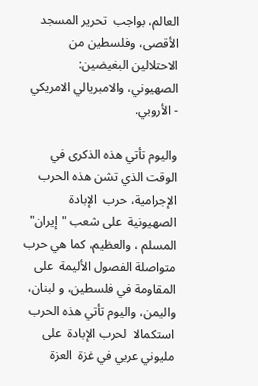العالم، بواجب  تحرير المسجد الأقصى، وفلسطين من الاحتلالين البغيضين:  الصهيوني، والامبريالي الامريكي - الأروبي.

واليوم تأتي هذه الذكرى في الوقت الذي تشن هذه الحرب الإجرامية، حرب  الإبادة الصهيونية  على شعب "إيران" المسلم ، والعظيم، كما هي حرب متواصلة الفصول الأليمة  على المقاومة في فلسطين، و لبنان، واليمن، واليوم تأتي هذه الحرب استكمالا  لحرب الإبادة  على مليوني عربي في غزة  العزة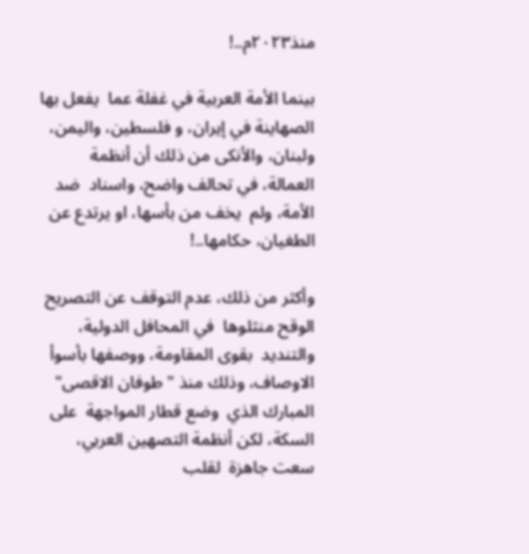منذ٢٠٢٣م..!

بينما الأمة العربية في غفلة عما  يفعل بها  الصهاينة في إيران، و فلسطين، واليمن، ولبنان، والأنكى من ذلك أن أنظمة  العمالة، في تحالف واضح، واسناد  ضد الأمة، ولم  يخف من بأسها، او يرتدع عن الطغيان، حكامها..!

وأكثر من ذلك، عدم التوقف عن التصريح الوقح منثلوها  في المحافل الدولية، والتنديد  بقوى المقاومة، ووصفها بأسوأ الاوصاف، وذلك منذ " طوفان الاقصى" المبارك الذي  وضع قطار المواجهة  على السكة، لكن أنظمة التصهين العربي، سعت جاهزة  لقلب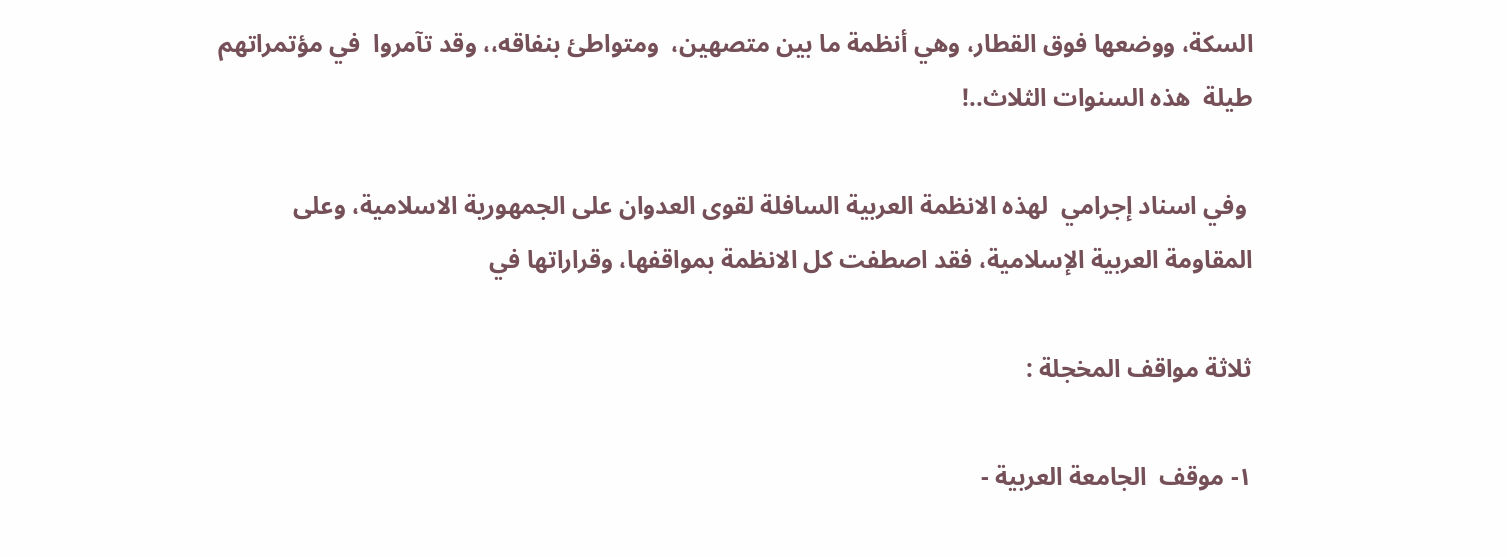السكة، ووضعها فوق القطار، وهي أنظمة ما بين متصهين،  ومتواطئ بنفاقه،، وقد تآمروا  في مؤتمراتهم طيلة  هذه السنوات الثلاث..!

 وفي اسناد إجرامي  لهذه الانظمة العربية السافلة لقوى العدوان على الجمهورية الاسلامية، وعلى المقاومة العربية الإسلامية، فقد اصطفت كل الانظمة بمواقفها، وقراراتها في

ثلاثة مواقف المخجلة :

١- موقف  الجامعة العربية -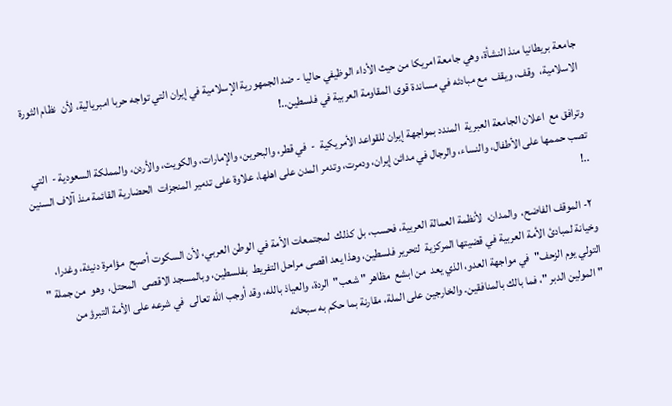جامعة بريطانيا منذ النشأة، وهي جامعة امريكا من حيث الأداء الوظيفي حاليا - ضد الجمهورية الإسلامية في إيران التي تواجه حربا امبريالية، لأن  نظام الثورة الاسلامية،  وقف، ويقف  مع مبادئه في مساندة قوى المقاومة العربية في فلسطين..!

وترافق مع  اعلان الجامعة العبرية  المندد بمواجهة إيران للقواعد الأمريكية  -  في قطر، والبحرين، والإمارات، والكويت، والأردن، والمملكة السعودية -  التي تصب حممها على الأطفال، والنساء، والرجال في مدائن إيران، ودمرت، وتدمر المدن على اهلها، علاوة على تدمير المنجزات  الحضارية القائمة منذ آلاف السنين ..!

 ٢- الموقف الفاضح،  والمدان،  لأنظمة العمالة العربية، فحسب، بل كذلك  لمجتمعات الأمة في الوطن العربي، لأن السكوت أصبح  مؤامرة دنيئة، وغدرا،  وخيانة لمبادئ الأمة العربية في قضيتها المركزية  لتحرير فلسطين، وهذا يعد اقصى مراحل التفريط  بفلسطين، وبالمسجد الاقصى  المحتل،  وهو  من جملة " التولي يوم الزحف"  في مواجهة العدو، الذي يعد  من ابشع  مظاهر " شعب"  الردة، والعياذ بالله، وقد أوجب الله تعالى  في شرعه على الأمة التبرؤ من "المولين الدبر "، فما بالك بالمنافقين. والخارجين على الملة، مقارنة بما حكم به سبحانه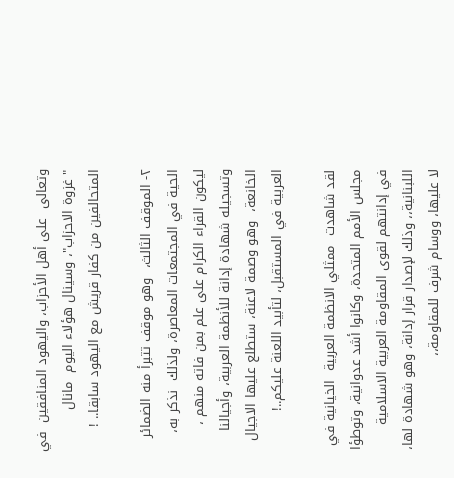وتعالى  على أهل الأحزاب، واليهود المنافقين  في " غزوة الاحزاب"، وسينال هؤلاء اليوم  مانال المتحالفين من كفار قريش مع اليهود سابقا.. !

٢- الموقف الثالث،  وهو موقف تتبرأ منه الضمائر الحية في المجتمعات المعاصرة، ولذلك  نذكر به، ليكون القراء الكرام على علم بمن فاته منهم ، وتسجيله شهادة إدانة للأنظمة العربية، وأجيالنا  الخانعة،  وهو وصمة لاعنة، ستطلع عليها الاجيال العربية في المستقبل، لتأبيد اللعنة عليكم..!

لقد شاهدت  ممثلي الانظمة العربية  الخيانية في مجلس الأمم المتحدة، وكانوا أشد عدوانية، وتوطؤا في إدانتهم لقوى المقاومة العربية الاسلامية اللبنانية،، وذلك لإصدار قرار إدانة، وهو شهادة لها، لا عليها، ووسام شرف للمقاومة،،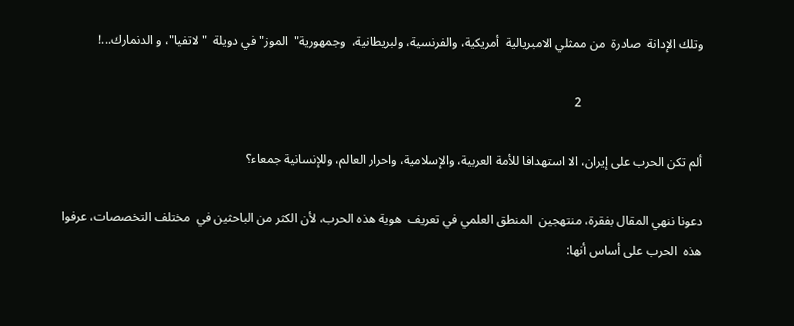وتلك الإدانة  صادرة  من ممثلي الامبريالية  أمريكية، والفرنسية، ولبريطانية،  وجمهورية"  الموز" في دويلة  " لاتفيا"، و الدنمارك...!

                                       2

ألم تكن الحرب على إيران، الا استهدافا للأمة العربية، والإسلامية، واحرار العالم، وللإنسانية جمعاء؟

دعونا ننهي المقال بفقرة، منتهجين  المنطق العلمي في تعريف  هوية هذه الحرب، لأن الكثر من الباحثين في  مختلف التخصصات، عرفوا هذه  الحرب على أساس أنها: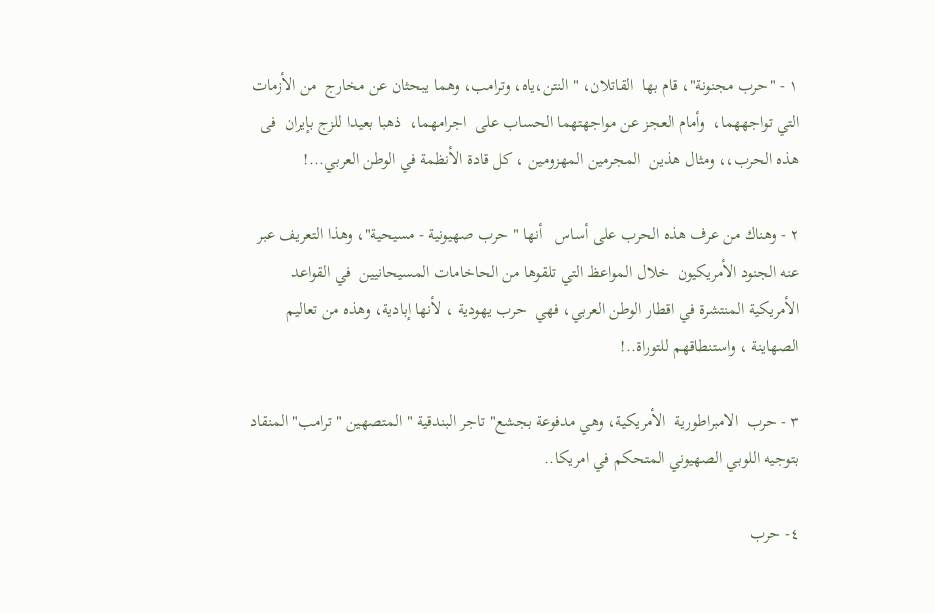١ - "حرب مجنونة"، قام بها  القاتلان، " النتن،ياه، وترامب، وهما يبحثان عن مخارج  من الأزمات التي تواجههما،  وأمام العجز عن مواجهتهما الحساب على  اجرامهما،  ذهبا بعيدا للزج بإيران  فى هذه الحرب،، ومثال هذين  المجرمين المهزومين ، كل قادة الأنظمة في الوطن العربي...!

٢ - وهناك من عرف هذه الحرب على أساس   أنها " حرب صهيونية - مسيحية"، وهذا التعريف عبر عنه الجنود الأمريكيون  خلال المواعظ التي تلقوها من الحاخامات المسيحانيين  في القواعد الأمريكية المنتشرة في اقطار الوطن العربي، فهي  حرب يهودية ، لأنها إبادية، وهذه من تعاليم الصهاينة ، واستنطاقهم للتوراة..!

٣ - حرب  الامبراطورية  الأمريكية، وهي مدفوعة بجشع" تاجر البندقية " المتصهين "ترامب" المنقاد  بتوجيه اللوبي الصهيوني المتحكم في امريكا..

٤- حرب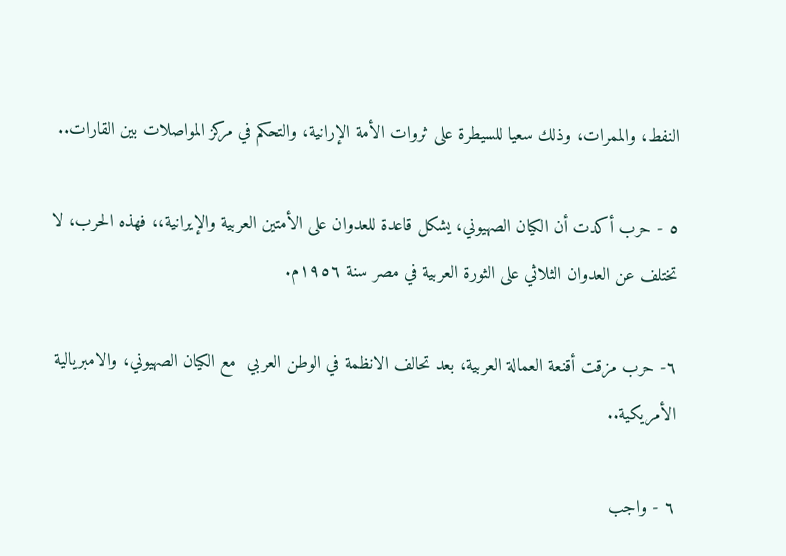النفط، والممرات، وذلك سعيا للسيطرة على ثروات الأمة الإرانية، والتحكم في مركز المواصلات بين القارات..

٥ - حرب أكدت أن الكيان الصهيوني، يشكل قاعدة للعدوان على الأمتين العربية والإيرانية،، فهذه الحرب، لا تختلف عن العدوان الثلاثي على الثورة العربية في مصر سنة ١٩٥٦م.

٦- حرب مزقت أقنعة العمالة العربية، بعد تحالف الانظمة في الوطن العربي  مع الكيان الصهيوني، والامبريالية الأمريكية..

٦ - واجب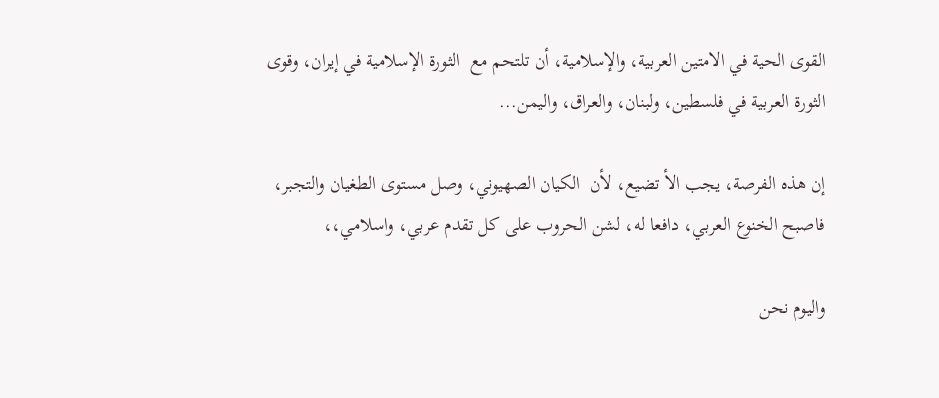القوى الحية في الامتين العربية، والإسلامية، أن تلتحم مع  الثورة الإسلامية في إيران، وقوى الثورة العربية في فلسطين، ولبنان، والعراق، واليمن...

إن هذه الفرصة، يجب الأ تضيع، لأن  الكيان الصهيوني، وصل مستوى الطغيان والتجبر، فاصبح الخنوع العربي، دافعا له، لشن الحروب على كل تقدم عربي، واسلامي،،

واليوم نحن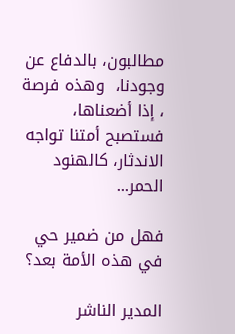مطالبون، بالدفاع عن وجودنا،  وهذه فرصة ، إذا أضعناها، فستصبح أمتنا تواجه الاندثار، كالهنود الحمر...

فهل من ضمير حي في هذه الأمة بعد؟

المدير الناشر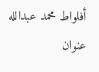أفلواط محمد عبدالله
عنوان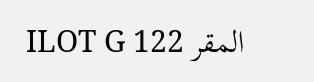المقر ILOT G 122